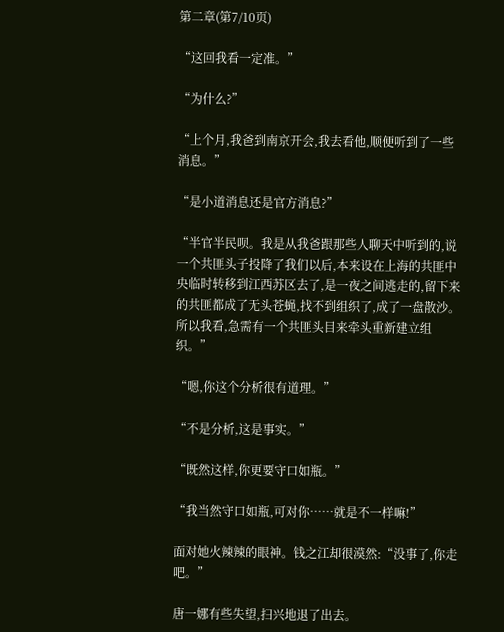第二章(第7/10页)

“这回我看一定准。”

“为什么?”

“上个月,我爸到南京开会,我去看他,顺便听到了一些消息。”

“是小道消息还是官方消息?”

“半官半民呗。我是从我爸跟那些人聊天中听到的,说一个共匪头子投降了我们以后,本来设在上海的共匪中央临时转移到江西苏区去了,是一夜之间逃走的,留下来的共匪都成了无头苍蝇,找不到组织了,成了一盘散沙。所以我看,急需有一个共匪头目来牵头重新建立组织。”

“嗯,你这个分析很有道理。”

“不是分析,这是事实。”

“既然这样,你更要守口如瓶。”

“我当然守口如瓶,可对你……就是不一样嘛!”

面对她火辣辣的眼神。钱之江却很漠然:“没事了,你走吧。”

唐一娜有些失望,扫兴地退了出去。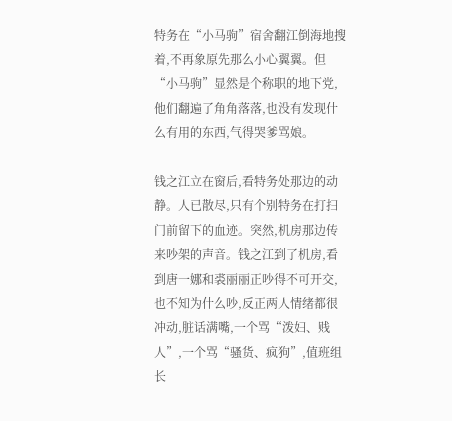特务在“小马驹”宿舍翻江倒海地搜着,不再象原先那么小心翼翼。但“小马驹”显然是个称职的地下党,他们翻遍了角角落落,也没有发现什么有用的东西,气得哭爹骂娘。

钱之江立在窗后,看特务处那边的动静。人已散尽,只有个别特务在打扫门前留下的血迹。突然,机房那边传来吵架的声音。钱之江到了机房,看到唐一娜和裘丽丽正吵得不可开交,也不知为什么吵,反正两人情绪都很冲动,脏话满嘴,一个骂“泼妇、贱人”,一个骂“骚货、疯狗”,值班组长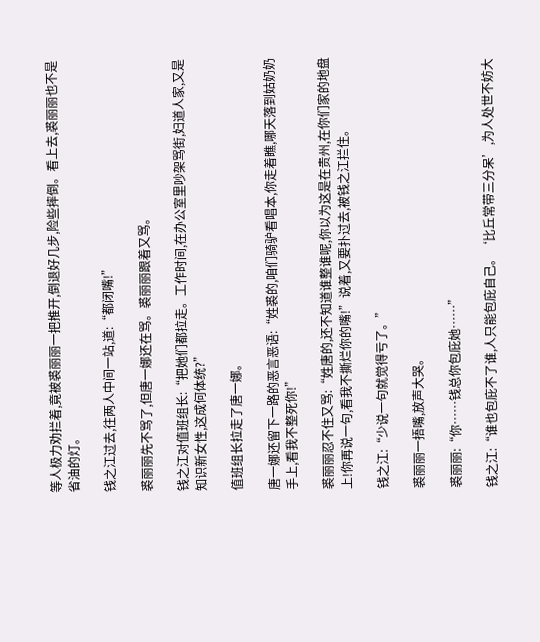等人极力劝拦着,竟被裘丽丽一把推开,倒退好几步,险些摔倒。看上去,裘丽丽也不是省油的灯。

钱之江过去,往两人中间一站,道:“都闭嘴!”

裘丽丽先不骂了,但唐一娜还在骂。裘丽丽跟着又骂。

钱之江对值班组长:“把她们都拉走。工作时间,在办公室里吵架骂街,妇道人家,又是知识新女性,这成何体统?”

值班组长拉走了唐一娜。

唐一娜还留下一路的恶言恶语:“姓裘的,咱们骑驴看唱本,你走着瞧,哪天落到姑奶奶手上,看我不整死你!”

裘丽丽忍不住又骂:“姓唐的,还不知道谁整谁呢,你以为这是在贵州,在你们家的地盘上!你再说一句,看我不撕烂你的嘴!”说着,又要扑过去,被钱之江拦住。

钱之江:“少说一句就觉得亏了。”

裘丽丽一捂嘴,放声大哭。

裘丽丽:“你……钱总你包庇她……”

钱之江:“谁也包庇不了谁,人只能包庇自己。‘比丘常带三分呆’,为人处世不妨大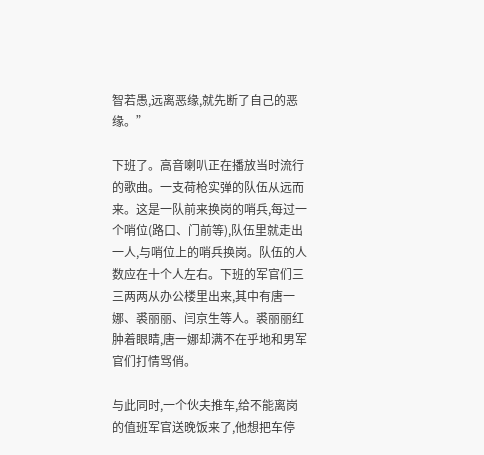智若愚,远离恶缘,就先断了自己的恶缘。”

下班了。高音喇叭正在播放当时流行的歌曲。一支荷枪实弹的队伍从远而来。这是一队前来换岗的哨兵,每过一个哨位(路口、门前等),队伍里就走出一人,与哨位上的哨兵换岗。队伍的人数应在十个人左右。下班的军官们三三两两从办公楼里出来,其中有唐一娜、裘丽丽、闫京生等人。裘丽丽红肿着眼睛,唐一娜却满不在乎地和男军官们打情骂俏。

与此同时,一个伙夫推车,给不能离岗的值班军官送晚饭来了,他想把车停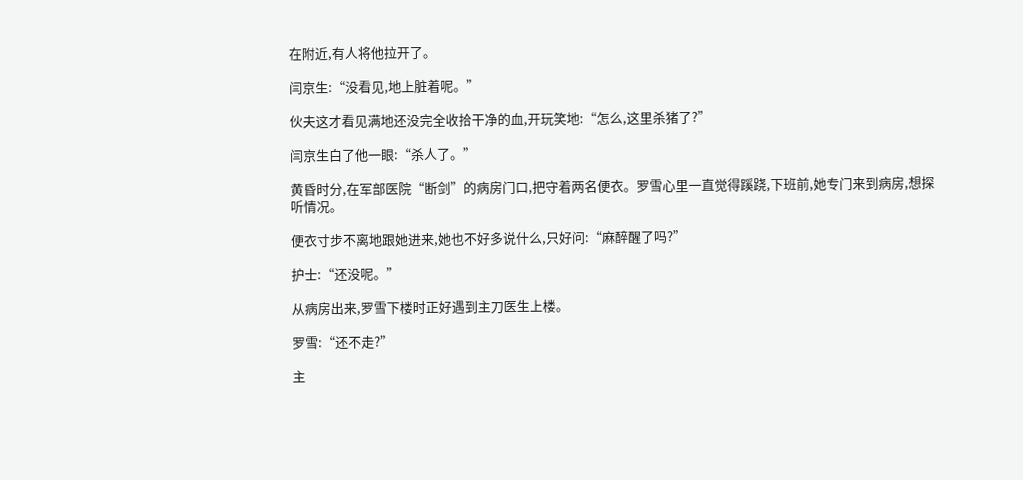在附近,有人将他拉开了。

闫京生:“没看见,地上脏着呢。”

伙夫这才看见满地还没完全收拾干净的血,开玩笑地:“怎么,这里杀猪了?”

闫京生白了他一眼:“杀人了。”

黄昏时分,在军部医院“断剑”的病房门口,把守着两名便衣。罗雪心里一直觉得蹊跷,下班前,她专门来到病房,想探听情况。

便衣寸步不离地跟她进来,她也不好多说什么,只好问:“麻醉醒了吗?”

护士:“还没呢。”

从病房出来,罗雪下楼时正好遇到主刀医生上楼。

罗雪:“还不走?”

主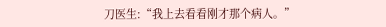刀医生:“我上去看看刚才那个病人。”